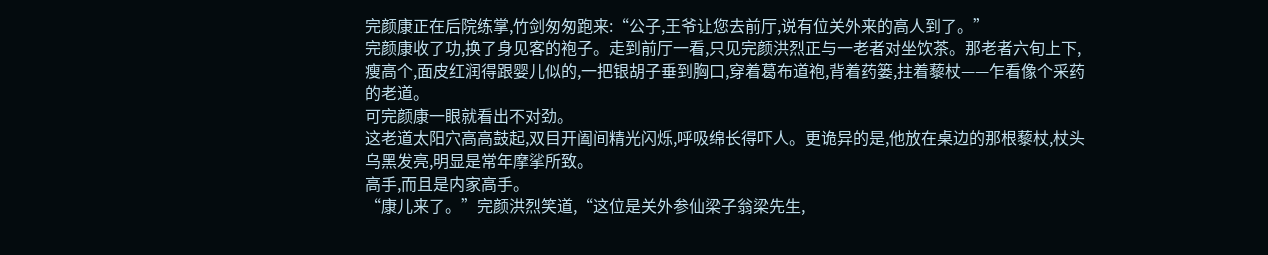完颜康正在后院练掌,竹剑匆匆跑来:“公子,王爷让您去前厅,说有位关外来的高人到了。”
完颜康收了功,换了身见客的袍子。走到前厅一看,只见完颜洪烈正与一老者对坐饮茶。那老者六旬上下,瘦高个,面皮红润得跟婴儿似的,一把银胡子垂到胸口,穿着葛布道袍,背着药篓,拄着藜杖——乍看像个采药的老道。
可完颜康一眼就看出不对劲。
这老道太阳穴高高鼓起,双目开阖间精光闪烁,呼吸绵长得吓人。更诡异的是,他放在桌边的那根藜杖,杖头乌黑发亮,明显是常年摩挲所致。
高手,而且是内家高手。
“康儿来了。”完颜洪烈笑道,“这位是关外参仙梁子翁梁先生,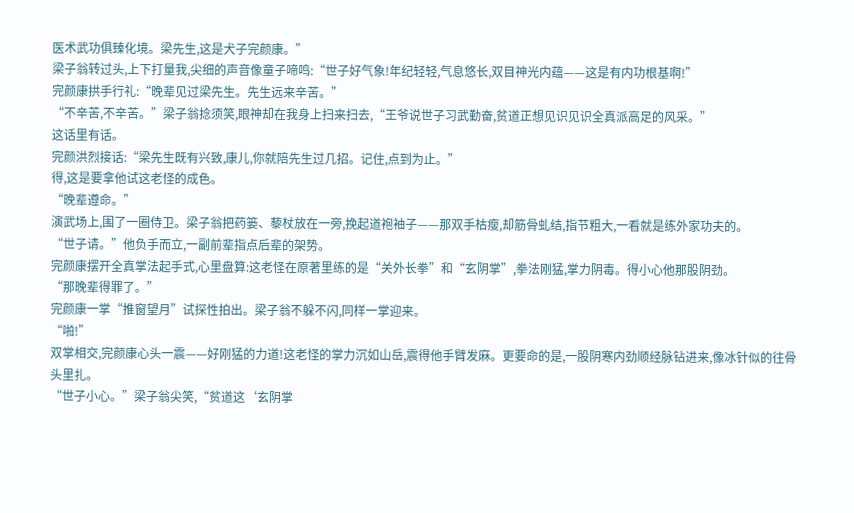医术武功俱臻化境。梁先生,这是犬子完颜康。”
梁子翁转过头,上下打量我,尖细的声音像童子啼鸣:“世子好气象!年纪轻轻,气息悠长,双目神光内蕴——这是有内功根基啊!”
完颜康拱手行礼:“晚辈见过梁先生。先生远来辛苦。”
“不辛苦,不辛苦。”梁子翁捻须笑,眼神却在我身上扫来扫去,“王爷说世子习武勤奋,贫道正想见识见识全真派高足的风采。”
这话里有话。
完颜洪烈接话:“梁先生既有兴致,康儿,你就陪先生过几招。记住,点到为止。”
得,这是要拿他试这老怪的成色。
“晚辈遵命。”
演武场上,围了一圈侍卫。梁子翁把药篓、藜杖放在一旁,挽起道袍袖子——那双手枯瘦,却筋骨虬结,指节粗大,一看就是练外家功夫的。
“世子请。”他负手而立,一副前辈指点后辈的架势。
完颜康摆开全真掌法起手式,心里盘算:这老怪在原著里练的是“关外长拳”和“玄阴掌”,拳法刚猛,掌力阴毒。得小心他那股阴劲。
“那晚辈得罪了。”
完颜康一掌“推窗望月”试探性拍出。梁子翁不躲不闪,同样一掌迎来。
“啪!”
双掌相交,完颜康心头一震——好刚猛的力道!这老怪的掌力沉如山岳,震得他手臂发麻。更要命的是,一股阴寒内劲顺经脉钻进来,像冰针似的往骨头里扎。
“世子小心。”梁子翁尖笑,“贫道这‘玄阴掌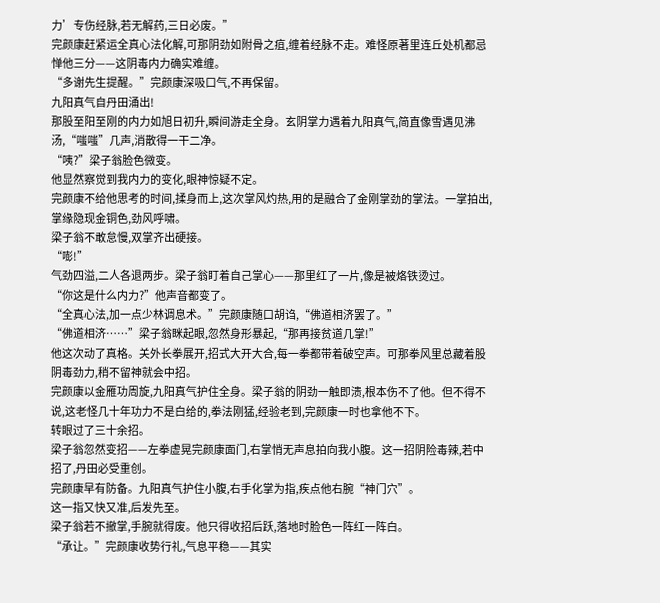力’专伤经脉,若无解药,三日必废。”
完颜康赶紧运全真心法化解,可那阴劲如附骨之疽,缠着经脉不走。难怪原著里连丘处机都忌惮他三分——这阴毒内力确实难缠。
“多谢先生提醒。”完颜康深吸口气,不再保留。
九阳真气自丹田涌出!
那股至阳至刚的内力如旭日初升,瞬间游走全身。玄阴掌力遇着九阳真气,简直像雪遇见沸汤,“嗤嗤”几声,消散得一干二净。
“咦?”梁子翁脸色微变。
他显然察觉到我内力的变化,眼神惊疑不定。
完颜康不给他思考的时间,揉身而上,这次掌风灼热,用的是融合了金刚掌劲的掌法。一掌拍出,掌缘隐现金铜色,劲风呼啸。
梁子翁不敢怠慢,双掌齐出硬接。
“嘭!”
气劲四溢,二人各退两步。梁子翁盯着自己掌心——那里红了一片,像是被烙铁烫过。
“你这是什么内力?”他声音都变了。
“全真心法,加一点少林调息术。”完颜康随口胡诌,“佛道相济罢了。”
“佛道相济……”梁子翁眯起眼,忽然身形暴起,“那再接贫道几掌!”
他这次动了真格。关外长拳展开,招式大开大合,每一拳都带着破空声。可那拳风里总藏着股阴毒劲力,稍不留神就会中招。
完颜康以金雁功周旋,九阳真气护住全身。梁子翁的阴劲一触即溃,根本伤不了他。但不得不说,这老怪几十年功力不是白给的,拳法刚猛,经验老到,完颜康一时也拿他不下。
转眼过了三十余招。
梁子翁忽然变招——左拳虚晃完颜康面门,右掌悄无声息拍向我小腹。这一招阴险毒辣,若中招了,丹田必受重创。
完颜康早有防备。九阳真气护住小腹,右手化掌为指,疾点他右腕“神门穴”。
这一指又快又准,后发先至。
梁子翁若不撤掌,手腕就得废。他只得收招后跃,落地时脸色一阵红一阵白。
“承让。”完颜康收势行礼,气息平稳——其实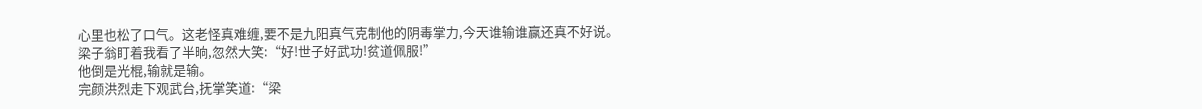心里也松了口气。这老怪真难缠,要不是九阳真气克制他的阴毒掌力,今天谁输谁赢还真不好说。
梁子翁盯着我看了半晌,忽然大笑:“好!世子好武功!贫道佩服!”
他倒是光棍,输就是输。
完颜洪烈走下观武台,抚掌笑道:“梁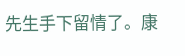先生手下留情了。康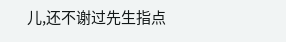儿,还不谢过先生指点